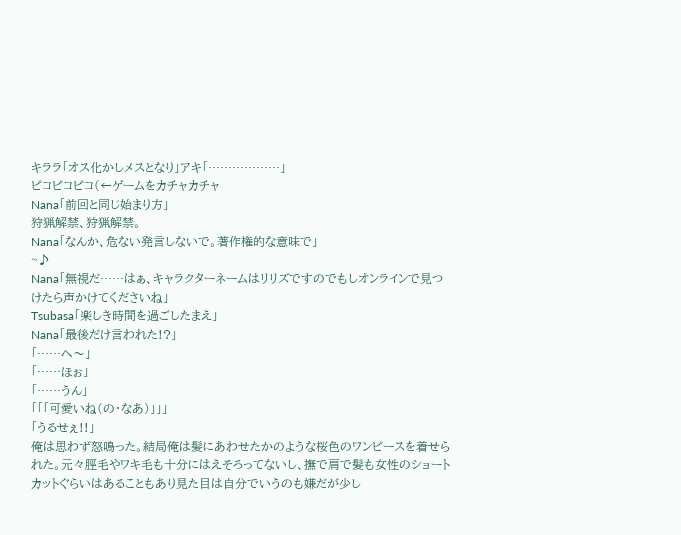キララ「オス化かしメスとなり」アキ「………………」
ピコピコピコ(←ゲームをカチャカチャ
Nana「前回と同じ始まり方」
狩猟解禁、狩猟解禁。
Nana「なんか、危ない発言しないで。著作権的な意味で」
~♪
Nana「無視だ……はぁ、キャラクターネームはリリズですのでもしオンラインで見つけたら声かけてくださいね」
Tsubasa「楽しき時間を過ごしたまえ」
Nana「最後だけ言われた!?」
「……へ〜」
「……ほぉ」
「……うん」
「「「可愛いね(の・なあ)」」」
「うるせぇ!!」
俺は思わず怒鳴った。結局俺は髪にあわせたかのような桜色のワンピースを着せられた。元々脛毛やワキ毛も十分にはえそろってないし、撫で肩で髪も女性のショートカットぐらいはあることもあり見た目は自分でいうのも嫌だが少し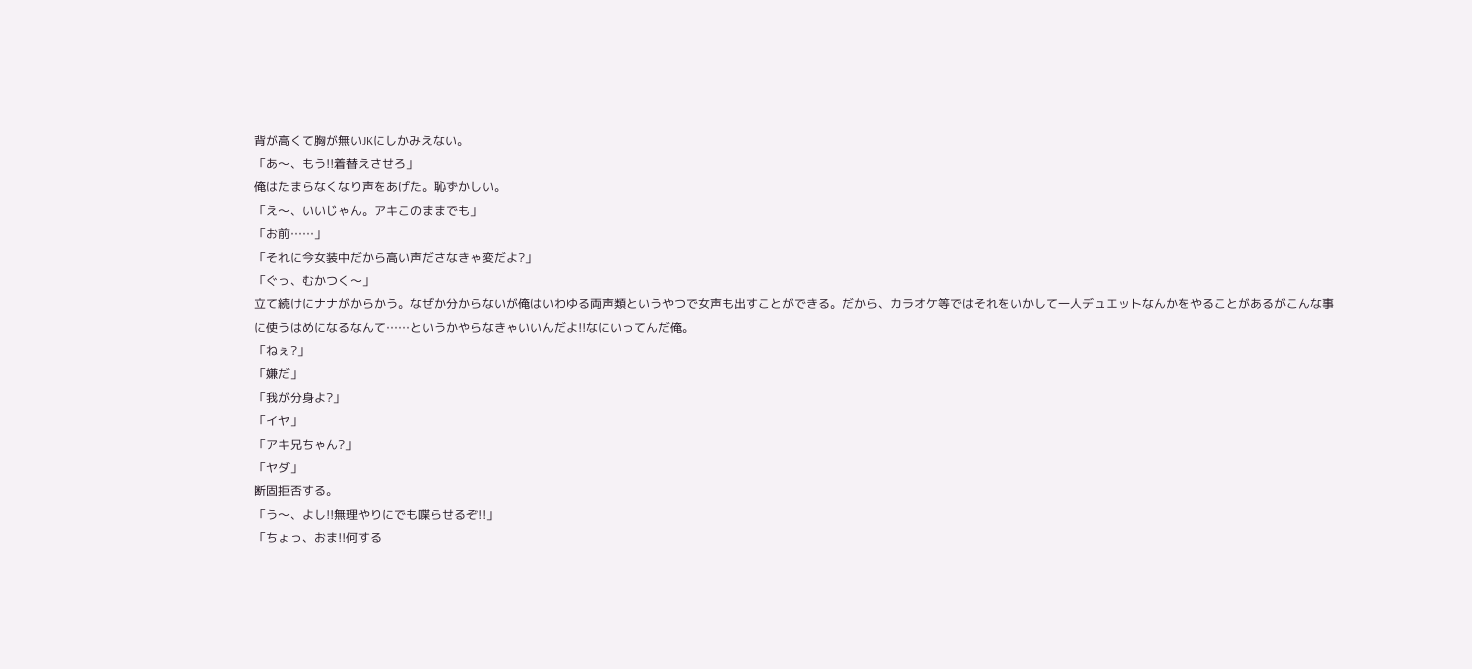背が高くて胸が無いJKにしかみえない。
「あ〜、もう!!着替えさせろ」
俺はたまらなくなり声をあげた。恥ずかしい。
「え〜、いいじゃん。アキこのままでも」
「お前……」
「それに今女装中だから高い声ださなきゃ変だよ?」
「ぐっ、むかつく〜」
立て続けにナナがからかう。なぜか分からないが俺はいわゆる両声類というやつで女声も出すことができる。だから、カラオケ等ではそれをいかして一人デュエットなんかをやることがあるがこんな事に使うはめになるなんて……というかやらなきゃいいんだよ!!なにいってんだ俺。
「ねぇ?」
「嫌だ」
「我が分身よ?」
「イヤ」
「アキ兄ちゃん?」
「ヤダ」
断固拒否する。
「う〜、よし!!無理やりにでも喋らせるぞ!!」
「ちょっ、おま!!何する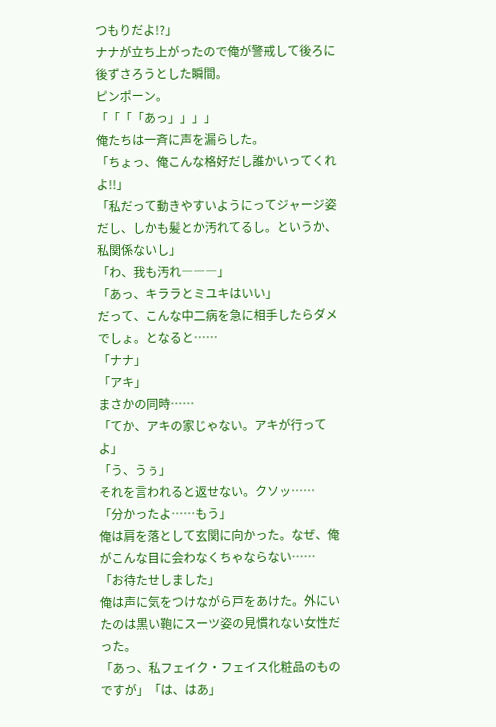つもりだよ!?」
ナナが立ち上がったので俺が警戒して後ろに後ずさろうとした瞬間。
ピンポーン。
「「「「あっ」」」」
俺たちは一斉に声を漏らした。
「ちょっ、俺こんな格好だし誰かいってくれよ!!」
「私だって動きやすいようにってジャージ姿だし、しかも髪とか汚れてるし。というか、私関係ないし」
「わ、我も汚れ―――」
「あっ、キララとミユキはいい」
だって、こんな中二病を急に相手したらダメでしょ。となると……
「ナナ」
「アキ」
まさかの同時……
「てか、アキの家じゃない。アキが行ってよ」
「う、うぅ」
それを言われると返せない。クソッ……
「分かったよ……もう」
俺は肩を落として玄関に向かった。なぜ、俺がこんな目に会わなくちゃならない……
「お待たせしました」
俺は声に気をつけながら戸をあけた。外にいたのは黒い鞄にスーツ姿の見慣れない女性だった。
「あっ、私フェイク・フェイス化粧品のものですが」「は、はあ」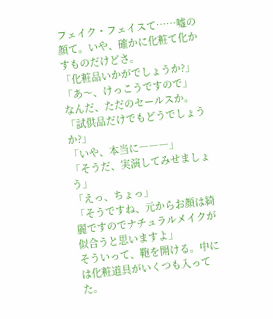フェイク・フェイスて……嘘の顔て。いや、確かに化粧て化かすものだけどさ。
「化粧品いかがでしょうか?」
「あ〜、けっこうですので」
なんだ、ただのセールスか。
「試供品だけでもどうでしょうか?」
「いや、本当に―――」
「そうだ、実演してみせましょう」
「えっ、ちょっ」
「そうですね、元からお顔は綺麗ですのでナチュラルメイクが似合うと思いますよ」
そういって、鞄を開ける。中には化粧道具がいくつも入ってた。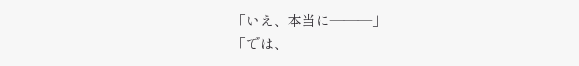「いえ、本当に―――」
「では、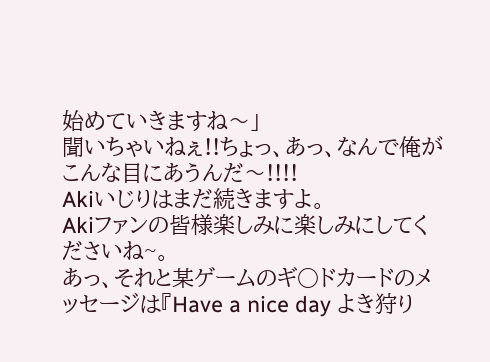始めていきますね〜」
聞いちゃいねぇ!!ちょっ、あっ、なんで俺がこんな目にあうんだ〜!!!!
Akiいじりはまだ続きますよ。
Akiファンの皆様楽しみに楽しみにしてくださいね~。
あっ、それと某ゲームのギ○ドカードのメッセージは『Have a nice day よき狩り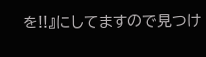を!!』にしてますので見つけ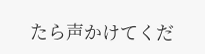たら声かけてくだ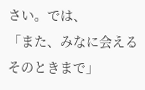さい。では、
「また、みなに会えるそのときまで」